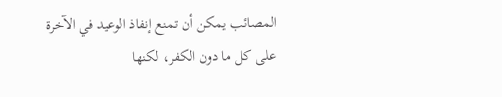المصائب يمكن أن تمنع إنفاذ الوعيد في الآخرة على كل ما دون الكفر، لكنها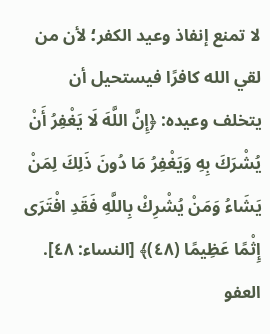لا تمنع إنفاذ وعيد الكفر؛ لأن من لقي الله كافرًا فيستحيل أن يتخلف وعيده: ﴿إِنَّ اللَّهَ لَا يَغْفِرُ أَنْ يُشْرَكَ بِهِ وَيَغْفِرُ مَا دُونَ ذَلِكَ لِمَنْ يَشَاءُ وَمَنْ يُشْرِكْ بِاللَّهِ فَقَدِ افْتَرَى إِثْمًا عَظِيمًا (٤٨)﴾ [النساء: ٤٨].
العفو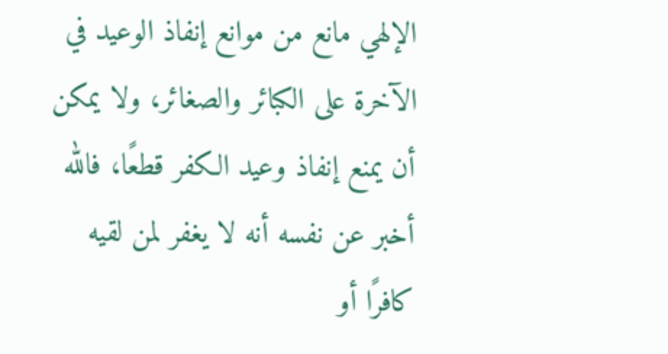الإلهي مانع من موانع إنفاذ الوعيد في الآخرة على الكبائر والصغائر، ولا يمكن أن يمنع إنفاذ وعيد الكفر قطعًا، فالله أخبر عن نفسه أنه لا يغفر لمن لقيه كافرًا أو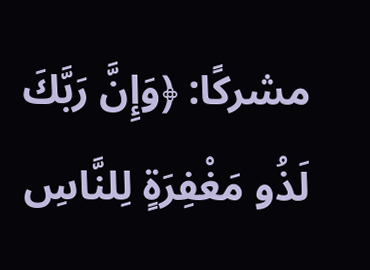مشركًا: ﴿وَإِنَّ رَبَّكَ لَذُو مَغْفِرَةٍ لِلنَّاسِ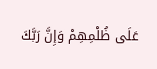عَلَى ظُلْمِهِمْ وَإِنَّ رَبَّكَ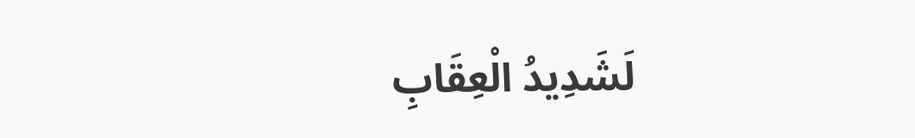لَشَدِيدُ الْعِقَابِ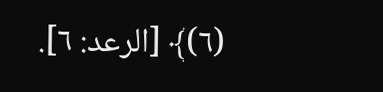(٦)﴾ [الرعد: ٦].